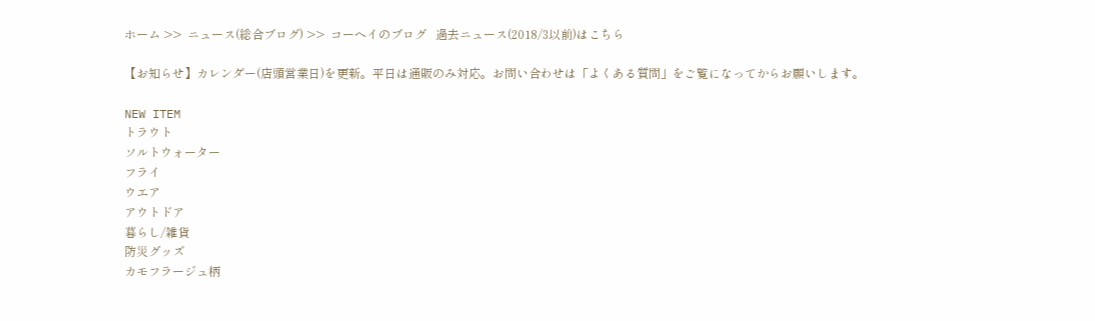ホーム >>  ニュース(総合ブログ) >>  コーヘイのブログ   過去ニュース(2018/3以前)はこちら

【お知らせ】カレンダー(店頭営業日)を更新。平日は通販のみ対応。お問い合わせは「よくある質問」をご覧になってからお願いします。

NEW ITEM
トラウト
ソルトウォーター
フライ
ウエア
アウトドア
暮らし/雑貨
防災グッズ
カモフラージュ柄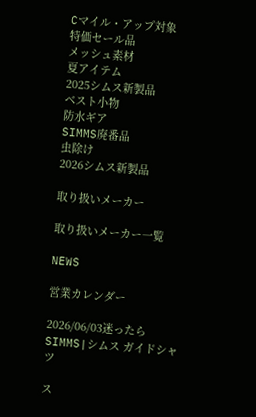Cマイル・アップ対象
特価セール品
メッシュ素材
夏アイテム
2025シムス新製品
ベスト小物
防水ギア
SIMMS廃番品
虫除け
2026シムス新製品

取り扱いメーカー

取り扱いメーカー一覧

NEWS

営業カレンダー

2026/06/03迷ったらSIMMS|シムス ガイドシャツ

ス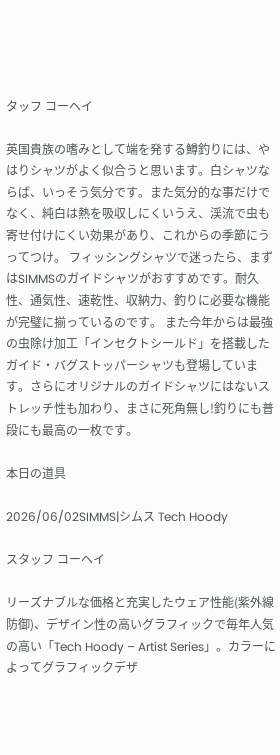タッフ コーヘイ

英国貴族の嗜みとして端を発する鱒釣りには、やはりシャツがよく似合うと思います。白シャツならば、いっそう気分です。また気分的な事だけでなく、純白は熱を吸収しにくいうえ、渓流で虫も寄せ付けにくい効果があり、これからの季節にうってつけ。 フィッシングシャツで迷ったら、まずはSIMMSのガイドシャツがおすすめです。耐久性、通気性、速乾性、収納力、釣りに必要な機能が完璧に揃っているのです。 また今年からは最強の虫除け加工「インセクトシールド」を搭載したガイド・バグストッパーシャツも登場しています。さらにオリジナルのガイドシャツにはないストレッチ性も加わり、まさに死角無し!釣りにも普段にも最高の一枚です。

本日の道具

2026/06/02SIMMS|シムス Tech Hoody

スタッフ コーヘイ

リーズナブルな価格と充実したウェア性能(紫外線防御)、デザイン性の高いグラフィックで毎年人気の高い「Tech Hoody – Artist Series」。カラーによってグラフィックデザ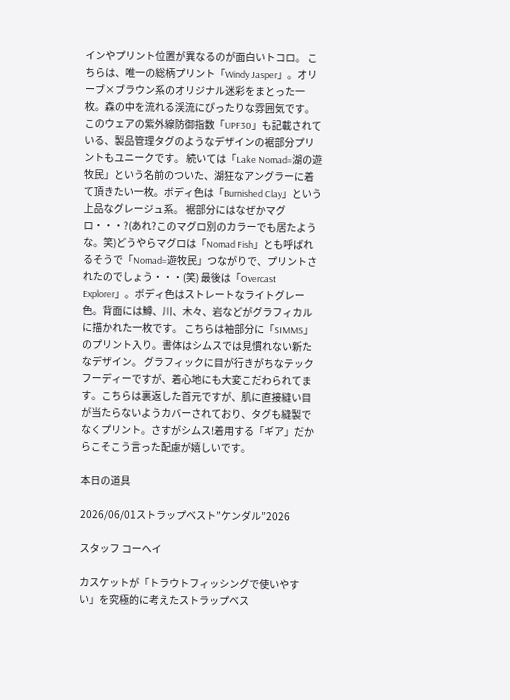インやプリント位置が異なるのが面白いトコロ。 こちらは、唯一の総柄プリント「Windy Jasper」。オリーブ×ブラウン系のオリジナル迷彩をまとった一枚。森の中を流れる渓流にぴったりな雰囲気です。 このウェアの紫外線防御指数「UPF30」も記載されている、製品管理タグのようなデザインの裾部分プリントもユニークです。 続いては「Lake Nomad=湖の遊牧民」という名前のついた、湖狂なアングラーに着て頂きたい一枚。ボディ色は「Burnished Clay」という上品なグレージュ系。 裾部分にはなぜかマグロ・・・?(あれ?このマグロ別のカラーでも居たような。笑)どうやらマグロは「Nomad Fish」とも呼ばれるそうで「Nomad=遊牧民」つながりで、プリントされたのでしょう・・・(笑) 最後は「Overcast Explorer」。ボディ色はストレートなライトグレー色。背面には鱒、川、木々、岩などがグラフィカルに描かれた一枚です。 こちらは袖部分に「SIMMS」のプリント入り。書体はシムスでは見慣れない新たなデザイン。 グラフィックに目が行きがちなテックフーディーですが、着心地にも大変こだわられてます。こちらは裏返した首元ですが、肌に直接縫い目が当たらないようカバーされており、タグも縫製でなくプリント。さすがシムス!着用する「ギア」だからこそこう言った配慮が嬉しいです。

本日の道具

2026/06/01ストラップベスト”ケンダル”2026

スタッフ コーヘイ

カスケットが「トラウトフィッシングで使いやすい」を究極的に考えたストラップベス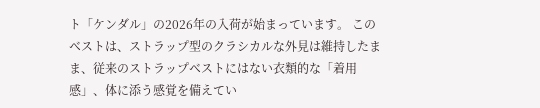ト「ケンダル」の2026年の入荷が始まっています。 このベストは、ストラップ型のクラシカルな外見は維持したまま、従来のストラップベストにはない衣類的な「着用感」、体に添う感覚を備えてい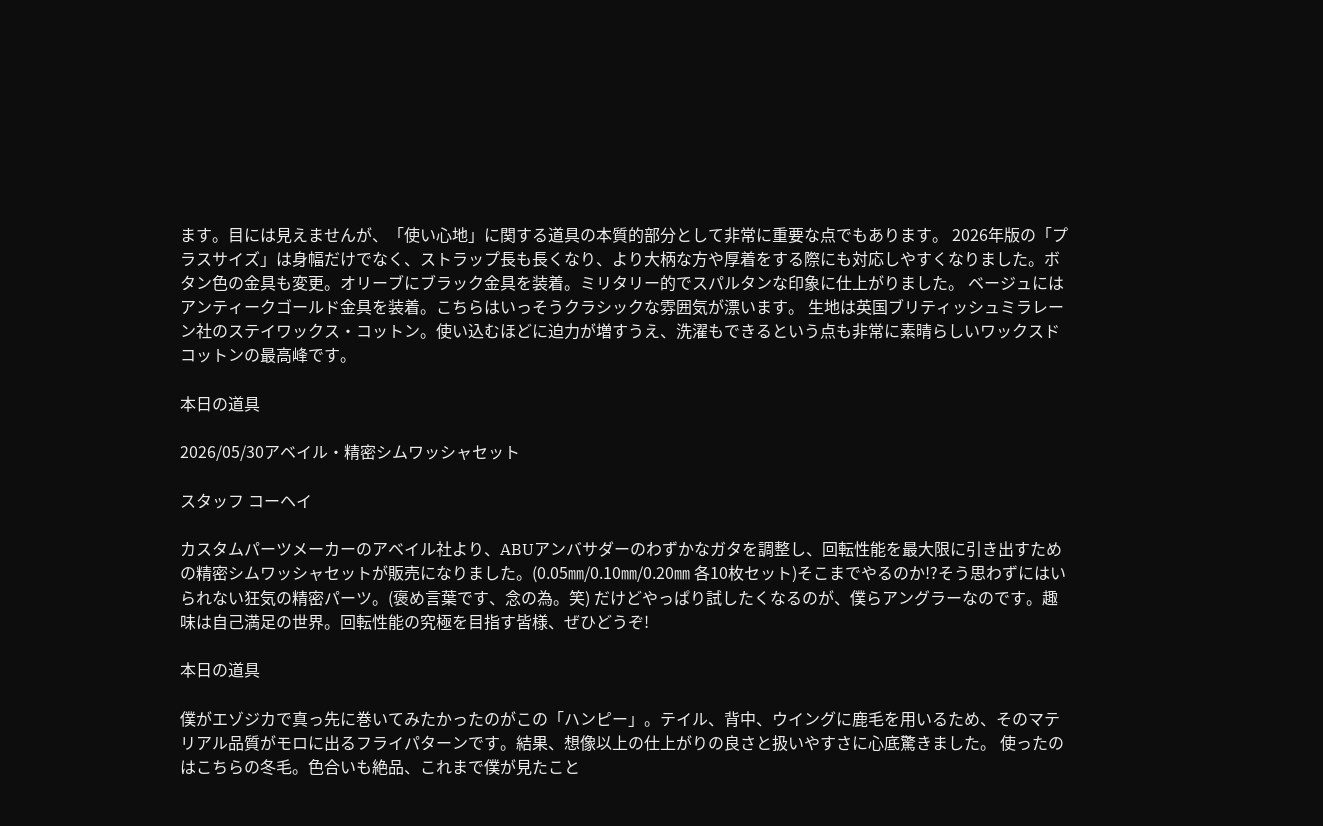ます。目には見えませんが、「使い心地」に関する道具の本質的部分として非常に重要な点でもあります。 2026年版の「プラスサイズ」は身幅だけでなく、ストラップ長も長くなり、より大柄な方や厚着をする際にも対応しやすくなりました。ボタン色の金具も変更。オリーブにブラック金具を装着。ミリタリー的でスパルタンな印象に仕上がりました。 ベージュにはアンティークゴールド金具を装着。こちらはいっそうクラシックな雰囲気が漂います。 生地は英国ブリティッシュミラレーン社のステイワックス・コットン。使い込むほどに迫力が増すうえ、洗濯もできるという点も非常に素晴らしいワックスドコットンの最高峰です。

本日の道具

2026/05/30アベイル・精密シムワッシャセット

スタッフ コーヘイ

カスタムパーツメーカーのアベイル社より、ABUアンバサダーのわずかなガタを調整し、回転性能を最大限に引き出すための精密シムワッシャセットが販売になりました。(0.05㎜/0.10㎜/0.20㎜ 各10枚セット)そこまでやるのか!?そう思わずにはいられない狂気の精密パーツ。(褒め言葉です、念の為。笑) だけどやっぱり試したくなるのが、僕らアングラーなのです。趣味は自己満足の世界。回転性能の究極を目指す皆様、ぜひどうぞ!

本日の道具

僕がエゾジカで真っ先に巻いてみたかったのがこの「ハンピー」。テイル、背中、ウイングに鹿毛を用いるため、そのマテリアル品質がモロに出るフライパターンです。結果、想像以上の仕上がりの良さと扱いやすさに心底驚きました。 使ったのはこちらの冬毛。色合いも絶品、これまで僕が見たこと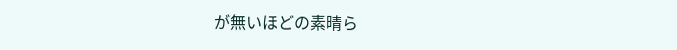が無いほどの素晴ら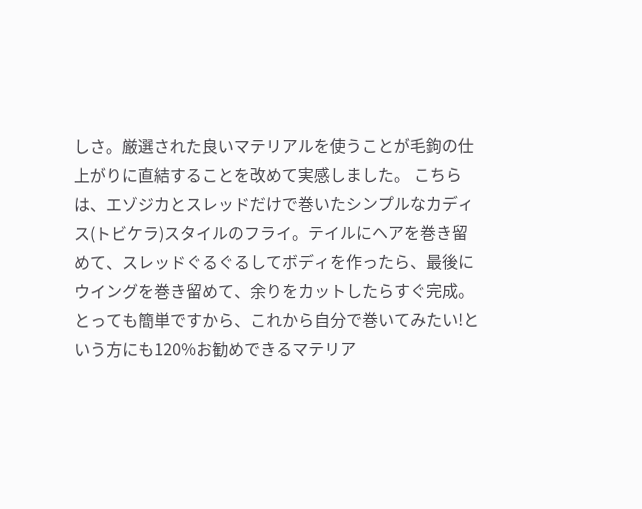しさ。厳選された良いマテリアルを使うことが毛鉤の仕上がりに直結することを改めて実感しました。 こちらは、エゾジカとスレッドだけで巻いたシンプルなカディス(トビケラ)スタイルのフライ。テイルにヘアを巻き留めて、スレッドぐるぐるしてボディを作ったら、最後にウイングを巻き留めて、余りをカットしたらすぐ完成。とっても簡単ですから、これから自分で巻いてみたい!という方にも120%お勧めできるマテリア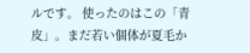ルです。 使ったのはこの「青皮」。まだ若い個体が夏毛か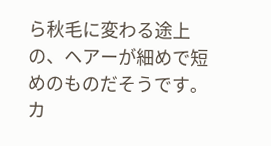ら秋毛に変わる途上の、ヘアーが細めで短めのものだそうです。カ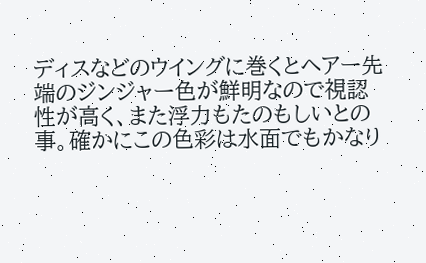ディスなどのウイングに巻くとヘアー先端のジンジャー色が鮮明なので視認性が高く、また浮力もたのもしいとの事。確かにこの色彩は水面でもかなり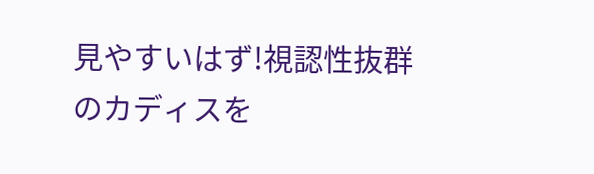見やすいはず!視認性抜群のカディスを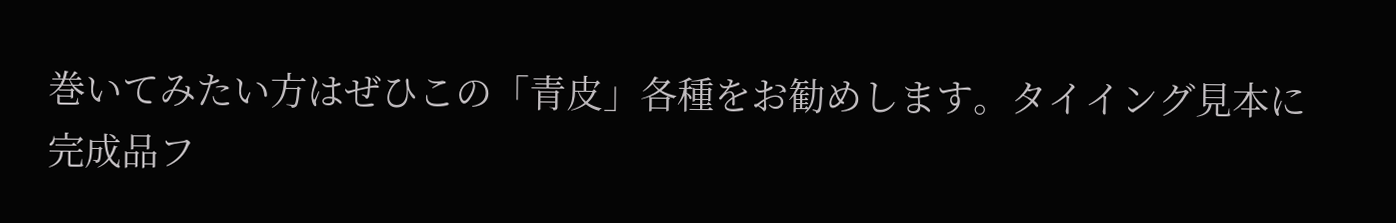巻いてみたい方はぜひこの「青皮」各種をお勧めします。タイイング見本に完成品フ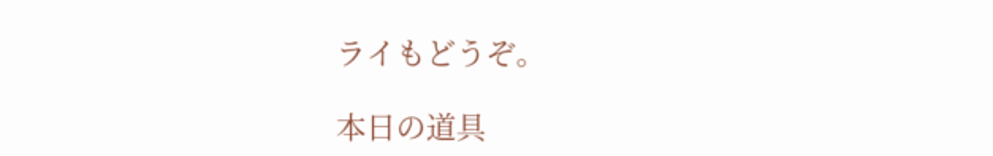ライもどうぞ。

本日の道具